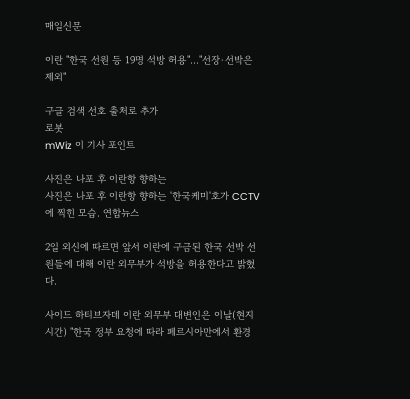매일신문

이란 "한국 선원 등 19명 석방 허용"…"선장·선박은 제외"

구글 검색 선호 출처로 추가
로봇
mWiz 이 기사 포인트

사진은 나포 후 이란항 향하는
사진은 나포 후 이란항 향하는 '한국케미'호가 CCTV에 찍힌 모습. 연합뉴스

2일 외신에 따르면 앞서 이란에 구금된 한국 선박 선원들에 대해 이란 외무부가 석방을 허용한다고 밝혔다.

사이드 하티브자데 이란 외무부 대변인은 이날(현지시간) "한국 정부 요청에 따라 페르시아만에서 환경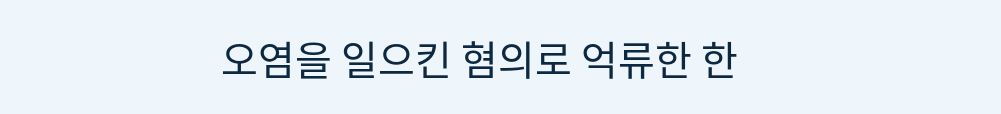오염을 일으킨 혐의로 억류한 한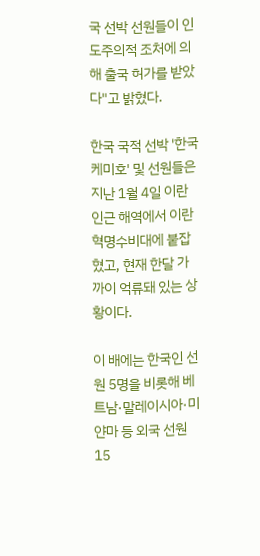국 선박 선원들이 인도주의적 조처에 의해 출국 허가를 받았다"고 밝혔다.

한국 국적 선박 '한국케미호' 및 선원들은 지난 1월 4일 이란 인근 해역에서 이란 혁명수비대에 붙잡혔고, 현재 한달 가까이 억류돼 있는 상황이다.

이 배에는 한국인 선원 5명을 비롯해 베트남·말레이시아·미얀마 등 외국 선원 15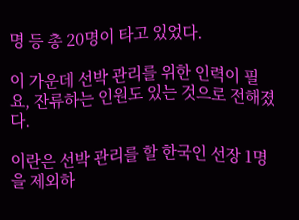명 등 총 20명이 타고 있었다.

이 가운데 선박 관리를 위한 인력이 필요, 잔류하는 인원도 있는 것으로 전해졌다.

이란은 선박 관리를 할 한국인 선장 1명을 제외하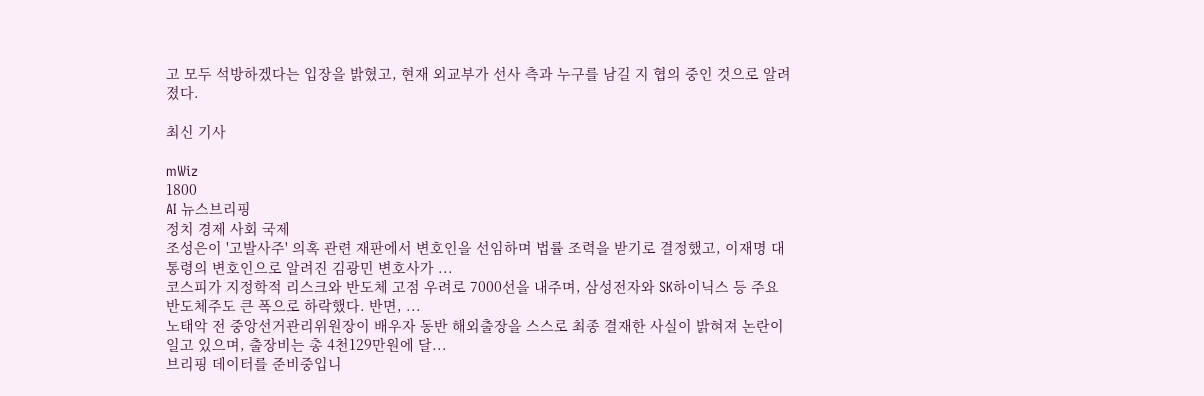고 모두 석방하겠다는 입장을 밝혔고, 현재 외교부가 선사 측과 누구를 남길 지 협의 중인 것으로 알려졌다.

최신 기사

mWiz
1800
AI 뉴스브리핑
정치 경제 사회 국제
조성은이 '고발사주' 의혹 관련 재판에서 변호인을 선임하며 법률 조력을 받기로 결정했고, 이재명 대통령의 변호인으로 알려진 김광민 변호사가 ...
코스피가 지정학적 리스크와 반도체 고점 우려로 7000선을 내주며, 삼성전자와 SK하이닉스 등 주요 반도체주도 큰 폭으로 하락했다. 반면, ...
노태악 전 중앙선거관리위원장이 배우자 동반 해외출장을 스스로 최종 결재한 사실이 밝혀져 논란이 일고 있으며, 출장비는 총 4천129만원에 달...
브리핑 데이터를 준비중입니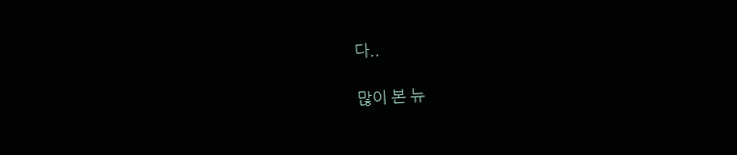다..

많이 본 뉴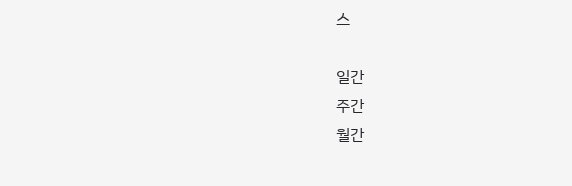스

일간
주간
월간